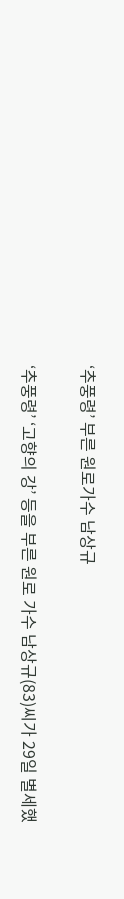‘추풍령’ 부른 원로가수 남상규

‘추풍령’ ‘고향의 강’ 등을 부른 원로 가수 남상규(83)씨가 29일 별세했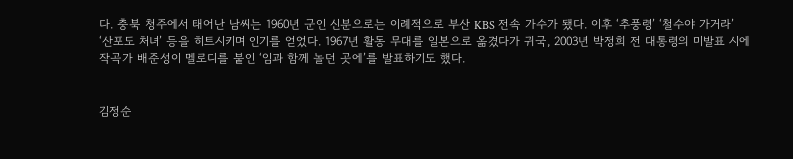다. 충북 청주에서 태어난 남씨는 1960년 군인 신분으로는 이례적으로 부산 KBS 전속 가수가 됐다. 이후 ‘추풍령’ ‘철수야 가거라’ ‘산포도 처녀’ 등을 히트시키며 인기를 얻었다. 1967년 활동 무대를 일본으로 옮겼다가 귀국, 2003년 박정희 전 대통령의 미발표 시에 작곡가 배준성이 멜로디를 붙인 ‘임과 함께 놀던 곳에’를 발표하기도 했다.


김정순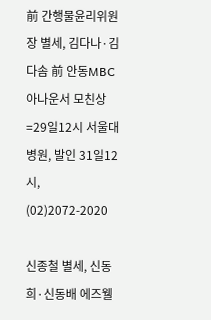前 간행물윤리위원장 별세, 김다나·김다솜 前 안동MBC 아나운서 모친상=29일12시 서울대병원, 발인 31일12시, (02)2072-2020

신종철 별세, 신동희·신동배 에즈웰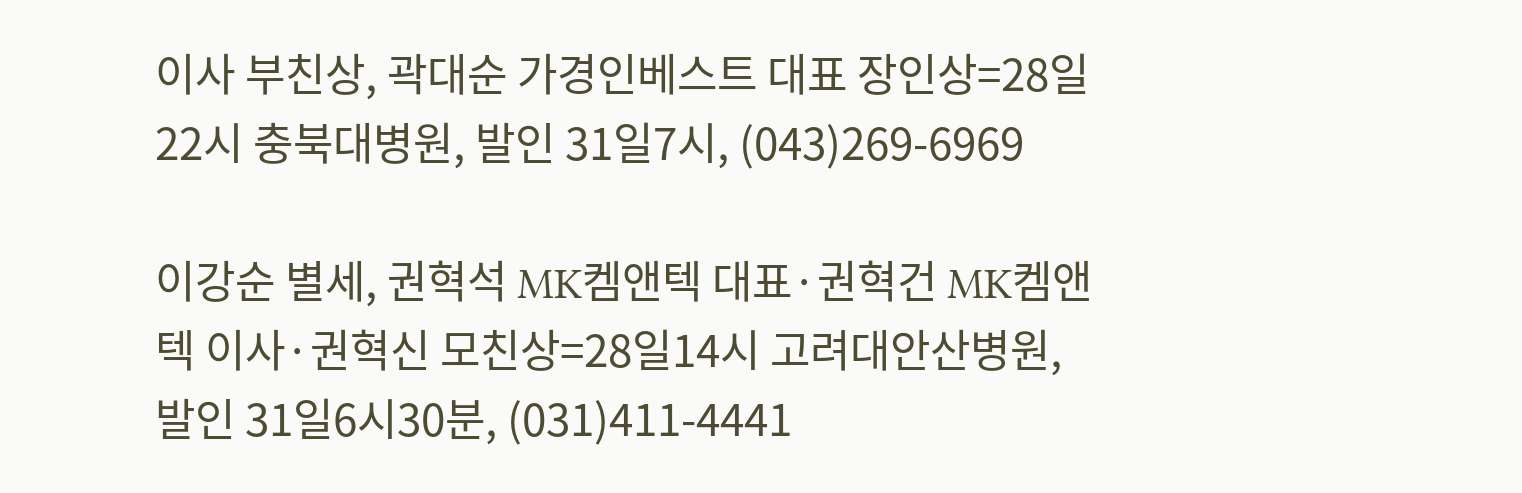이사 부친상, 곽대순 가경인베스트 대표 장인상=28일22시 충북대병원, 발인 31일7시, (043)269-6969

이강순 별세, 권혁석 MK켐앤텍 대표·권혁건 MK켐앤텍 이사·권혁신 모친상=28일14시 고려대안산병원, 발인 31일6시30분, (031)411-4441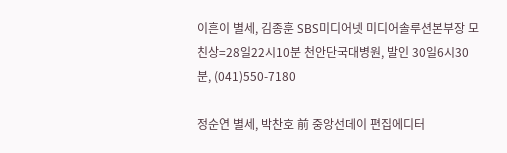이흔이 별세, 김종훈 SBS미디어넷 미디어솔루션본부장 모친상=28일22시10분 천안단국대병원, 발인 30일6시30분, (041)550-7180

정순연 별세, 박찬호 前 중앙선데이 편집에디터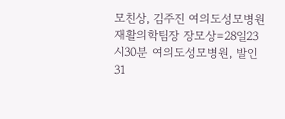모친상, 김주진 여의도성모병원 재활의학팀장 장모상=28일23시30분 여의도성모병원, 발인 31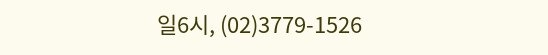일6시, (02)3779-1526